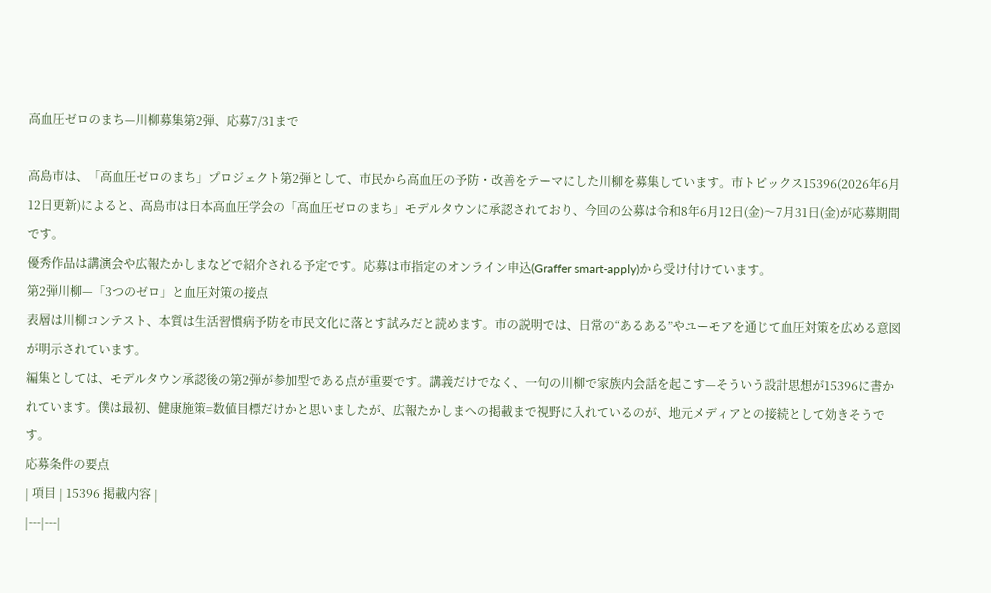高血圧ゼロのまち—川柳募集第2弾、応募7/31まで

高島市は、「高血圧ゼロのまち」プロジェクト第2弾として、市民から高血圧の予防・改善をテーマにした川柳を募集しています。市トピックス15396(2026年6月12日更新)によると、高島市は日本高血圧学会の「高血圧ゼロのまち」モデルタウンに承認されており、今回の公募は令和8年6月12日(金)〜7月31日(金)が応募期間です。
優秀作品は講演会や広報たかしまなどで紹介される予定です。応募は市指定のオンライン申込(Graffer smart-apply)から受け付けています。
第2弾川柳—「3つのゼロ」と血圧対策の接点
表層は川柳コンテスト、本質は生活習慣病予防を市民文化に落とす試みだと読めます。市の説明では、日常の“あるある”やユーモアを通じて血圧対策を広める意図が明示されています。
編集としては、モデルタウン承認後の第2弾が参加型である点が重要です。講義だけでなく、一句の川柳で家族内会話を起こす—そういう設計思想が15396に書かれています。僕は最初、健康施策=数値目標だけかと思いましたが、広報たかしまへの掲載まで視野に入れているのが、地元メディアとの接続として効きそうです。
応募条件の要点
| 項目 | 15396 掲載内容 |
|---|---|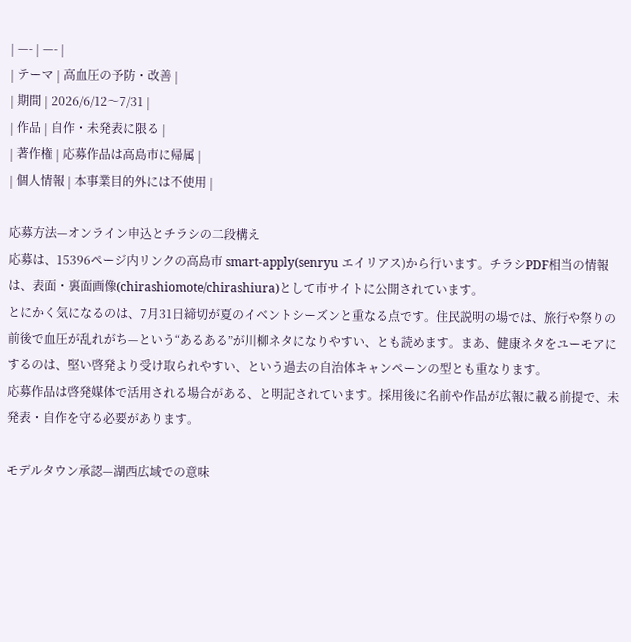| —- | —- |
| テーマ | 高血圧の予防・改善 |
| 期間 | 2026/6/12〜7/31 |
| 作品 | 自作・未発表に限る |
| 著作権 | 応募作品は高島市に帰属 |
| 個人情報 | 本事業目的外には不使用 |

応募方法—オンライン申込とチラシの二段構え
応募は、15396ページ内リンクの高島市 smart-apply(senryu エイリアス)から行います。チラシPDF相当の情報は、表面・裏面画像(chirashiomote/chirashiura)として市サイトに公開されています。
とにかく気になるのは、7月31日締切が夏のイベントシーズンと重なる点です。住民説明の場では、旅行や祭りの前後で血圧が乱れがち—という“あるある”が川柳ネタになりやすい、とも読めます。まあ、健康ネタをユーモアにするのは、堅い啓発より受け取られやすい、という過去の自治体キャンペーンの型とも重なります。
応募作品は啓発媒体で活用される場合がある、と明記されています。採用後に名前や作品が広報に載る前提で、未発表・自作を守る必要があります。

モデルタウン承認—湖西広域での意味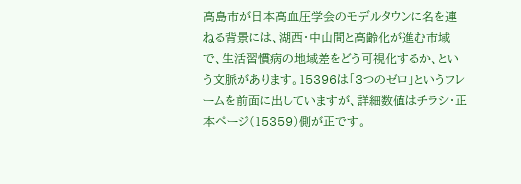高島市が日本高血圧学会のモデルタウンに名を連ねる背景には、湖西・中山間と高齢化が進む市域で、生活習慣病の地域差をどう可視化するか、という文脈があります。15396は「3つのゼロ」というフレームを前面に出していますが、詳細数値はチラシ・正本ページ(15359)側が正です。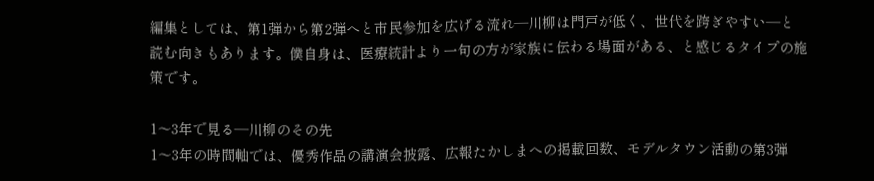編集としては、第1弾から第2弾へと市民参加を広げる流れ—川柳は門戸が低く、世代を跨ぎやすい—と読む向きもあります。僕自身は、医療統計より一句の方が家族に伝わる場面がある、と感じるタイプの施策です。

1〜3年で見る—川柳のその先
1〜3年の時間軸では、優秀作品の講演会披露、広報たかしまへの掲載回数、モデルタウン活動の第3弾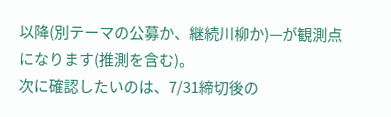以降(別テーマの公募か、継続川柳か)—が観測点になります(推測を含む)。
次に確認したいのは、7/31締切後の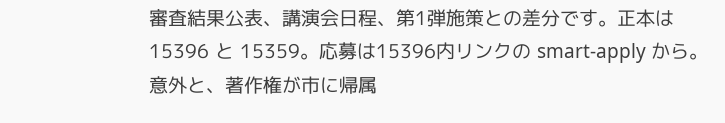審査結果公表、講演会日程、第1弾施策との差分です。正本は 15396 と 15359。応募は15396内リンクの smart-apply から。意外と、著作権が市に帰属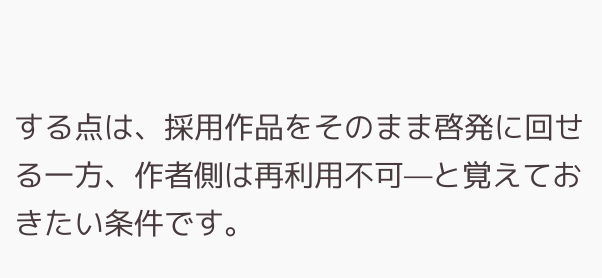する点は、採用作品をそのまま啓発に回せる一方、作者側は再利用不可—と覚えておきたい条件です。